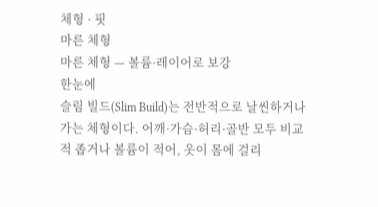체형 · 핏
마른 체형
마른 체형 — 볼륨·레이어로 보강
한눈에
슬림 빌드(Slim Build)는 전반적으로 날씬하거나 가는 체형이다. 어깨·가슴·허리·골반 모두 비교적 좁거나 볼륨이 적어, 옷이 몸에 걸리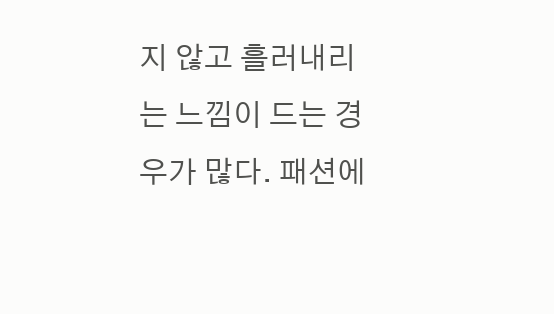지 않고 흘러내리는 느낌이 드는 경우가 많다. 패션에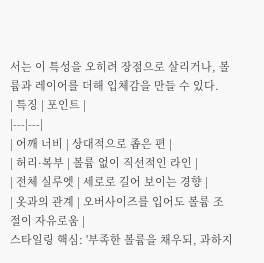서는 이 특성을 오히려 장점으로 살리거나, 볼륨과 레이어를 더해 입체감을 만들 수 있다.
| 특징 | 포인트 |
|---|---|
| 어깨 너비 | 상대적으로 좁은 편 |
| 허리·복부 | 볼륨 없이 직선적인 라인 |
| 전체 실루엣 | 세로로 길어 보이는 경향 |
| 옷과의 관계 | 오버사이즈를 입어도 볼륨 조절이 자유로움 |
스타일링 핵심: '부족한 볼륨을 채우되, 과하지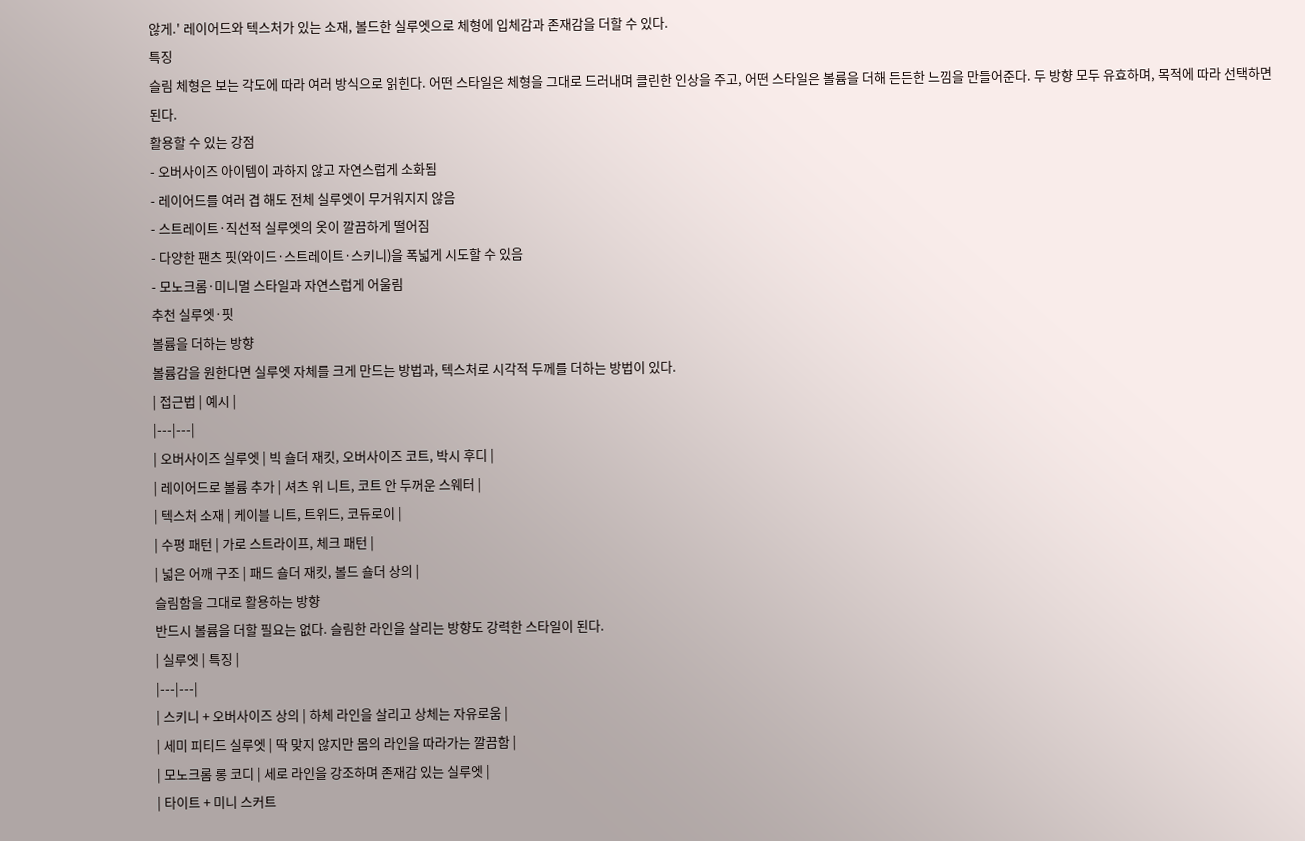않게.' 레이어드와 텍스처가 있는 소재, 볼드한 실루엣으로 체형에 입체감과 존재감을 더할 수 있다.
특징
슬림 체형은 보는 각도에 따라 여러 방식으로 읽힌다. 어떤 스타일은 체형을 그대로 드러내며 클린한 인상을 주고, 어떤 스타일은 볼륨을 더해 든든한 느낌을 만들어준다. 두 방향 모두 유효하며, 목적에 따라 선택하면 된다.
활용할 수 있는 강점
- 오버사이즈 아이템이 과하지 않고 자연스럽게 소화됨
- 레이어드를 여러 겹 해도 전체 실루엣이 무거워지지 않음
- 스트레이트·직선적 실루엣의 옷이 깔끔하게 떨어짐
- 다양한 팬츠 핏(와이드·스트레이트·스키니)을 폭넓게 시도할 수 있음
- 모노크롬·미니멀 스타일과 자연스럽게 어울림
추천 실루엣·핏
볼륨을 더하는 방향
볼륨감을 원한다면 실루엣 자체를 크게 만드는 방법과, 텍스처로 시각적 두께를 더하는 방법이 있다.
| 접근법 | 예시 |
|---|---|
| 오버사이즈 실루엣 | 빅 숄더 재킷, 오버사이즈 코트, 박시 후디 |
| 레이어드로 볼륨 추가 | 셔츠 위 니트, 코트 안 두꺼운 스웨터 |
| 텍스처 소재 | 케이블 니트, 트위드, 코듀로이 |
| 수평 패턴 | 가로 스트라이프, 체크 패턴 |
| 넓은 어깨 구조 | 패드 숄더 재킷, 볼드 숄더 상의 |
슬림함을 그대로 활용하는 방향
반드시 볼륨을 더할 필요는 없다. 슬림한 라인을 살리는 방향도 강력한 스타일이 된다.
| 실루엣 | 특징 |
|---|---|
| 스키니 + 오버사이즈 상의 | 하체 라인을 살리고 상체는 자유로움 |
| 세미 피티드 실루엣 | 딱 맞지 않지만 몸의 라인을 따라가는 깔끔함 |
| 모노크롬 롱 코디 | 세로 라인을 강조하며 존재감 있는 실루엣 |
| 타이트 + 미니 스커트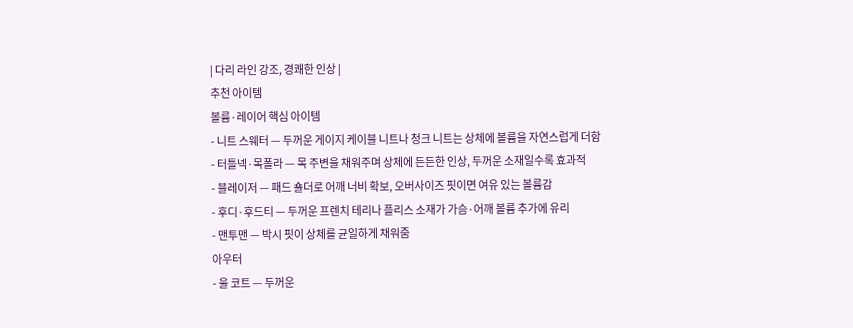| 다리 라인 강조, 경쾌한 인상 |
추천 아이템
볼륨·레이어 핵심 아이템
- 니트 스웨터 — 두꺼운 게이지 케이블 니트나 청크 니트는 상체에 볼륨을 자연스럽게 더함
- 터틀넥·목폴라 — 목 주변을 채워주며 상체에 든든한 인상, 두꺼운 소재일수록 효과적
- 블레이저 — 패드 숄더로 어깨 너비 확보, 오버사이즈 핏이면 여유 있는 볼륨감
- 후디·후드티 — 두꺼운 프렌치 테리나 플리스 소재가 가슴·어깨 볼륨 추가에 유리
- 맨투맨 — 박시 핏이 상체를 균일하게 채워줌
아우터
- 울 코트 — 두꺼운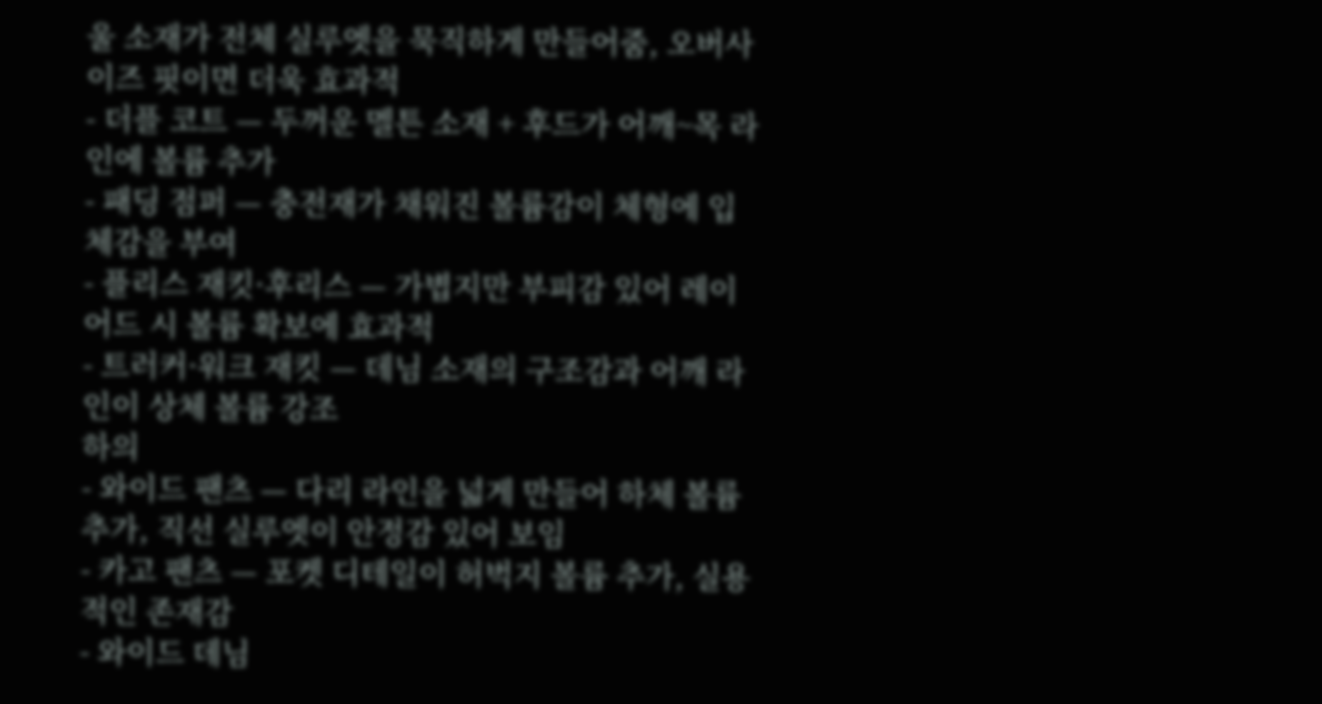울 소재가 전체 실루엣을 묵직하게 만들어줌, 오버사이즈 핏이면 더욱 효과적
- 더플 코트 — 두꺼운 멜튼 소재 + 후드가 어깨~목 라인에 볼륨 추가
- 패딩 점퍼 — 충전재가 채워진 볼륨감이 체형에 입체감을 부여
- 플리스 재킷·후리스 — 가볍지만 부피감 있어 레이어드 시 볼륨 확보에 효과적
- 트러커·워크 재킷 — 데님 소재의 구조감과 어깨 라인이 상체 볼륨 강조
하의
- 와이드 팬츠 — 다리 라인을 넓게 만들어 하체 볼륨 추가, 직선 실루엣이 안정감 있어 보임
- 카고 팬츠 — 포켓 디테일이 허벅지 볼륨 추가, 실용적인 존재감
- 와이드 데님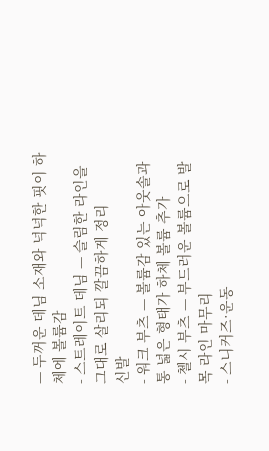— 두꺼운 데님 소재와 넉넉한 핏이 하체에 볼륨감
- 스트레이트 데님 — 슬림한 라인을 그대로 살리되 깔끔하게 정리
신발
- 워크 부츠 — 볼륨감 있는 아웃솔과 통 넓은 형태가 하체 볼륨 추가
- 첼시 부츠 — 부드러운 볼륨으로 발목 라인 마무리
- 스니커즈·운동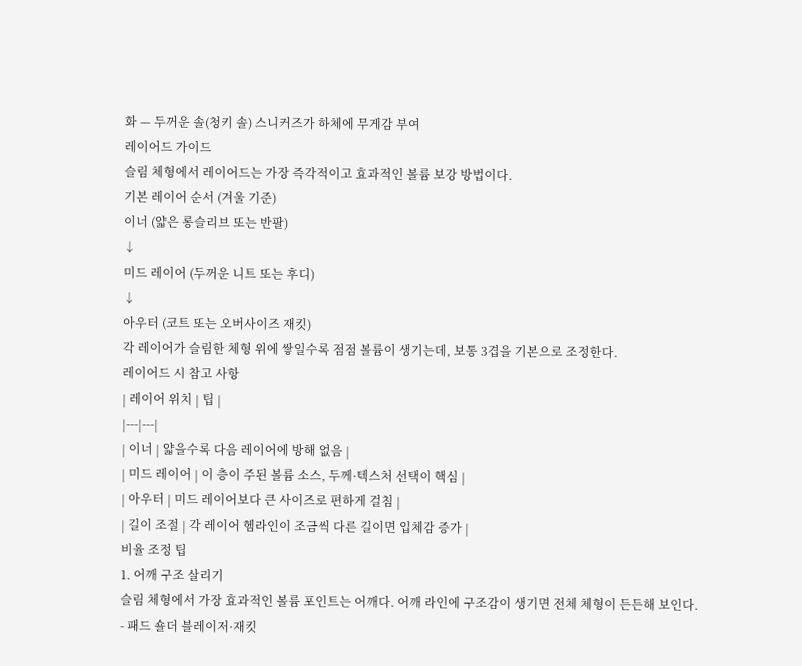화 — 두꺼운 솔(청키 솔) 스니커즈가 하체에 무게감 부여
레이어드 가이드
슬림 체형에서 레이어드는 가장 즉각적이고 효과적인 볼륨 보강 방법이다.
기본 레이어 순서 (겨울 기준)
이너 (얇은 롱슬리브 또는 반팔)
↓
미드 레이어 (두꺼운 니트 또는 후디)
↓
아우터 (코트 또는 오버사이즈 재킷)
각 레이어가 슬림한 체형 위에 쌓일수록 점점 볼륨이 생기는데, 보통 3겹을 기본으로 조정한다.
레이어드 시 참고 사항
| 레이어 위치 | 팁 |
|---|---|
| 이너 | 얇을수록 다음 레이어에 방해 없음 |
| 미드 레이어 | 이 층이 주된 볼륨 소스, 두께·텍스처 선택이 핵심 |
| 아우터 | 미드 레이어보다 큰 사이즈로 편하게 걸침 |
| 길이 조절 | 각 레이어 헴라인이 조금씩 다른 길이면 입체감 증가 |
비율 조정 팁
1. 어깨 구조 살리기
슬림 체형에서 가장 효과적인 볼륨 포인트는 어깨다. 어깨 라인에 구조감이 생기면 전체 체형이 든든해 보인다.
- 패드 숄더 블레이저·재킷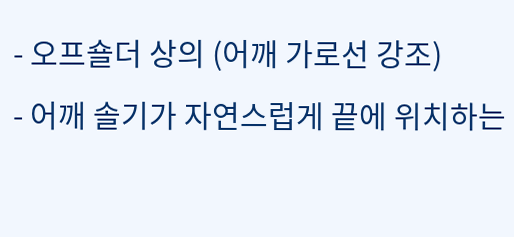- 오프숄더 상의 (어깨 가로선 강조)
- 어깨 솔기가 자연스럽게 끝에 위치하는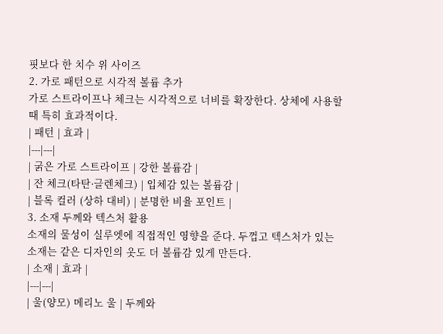핏보다 한 치수 위 사이즈
2. 가로 패턴으로 시각적 볼륨 추가
가로 스트라이프나 체크는 시각적으로 너비를 확장한다. 상체에 사용할 때 특히 효과적이다.
| 패턴 | 효과 |
|---|---|
| 굵은 가로 스트라이프 | 강한 볼륨감 |
| 잔 체크(타탄·글렌체크) | 입체감 있는 볼륨감 |
| 블록 컬러 (상하 대비) | 분명한 비율 포인트 |
3. 소재 두께와 텍스처 활용
소재의 물성이 실루엣에 직접적인 영향을 준다. 두껍고 텍스처가 있는 소재는 같은 디자인의 옷도 더 볼륨감 있게 만든다.
| 소재 | 효과 |
|---|---|
| 울(양모) 메리노 울 | 두께와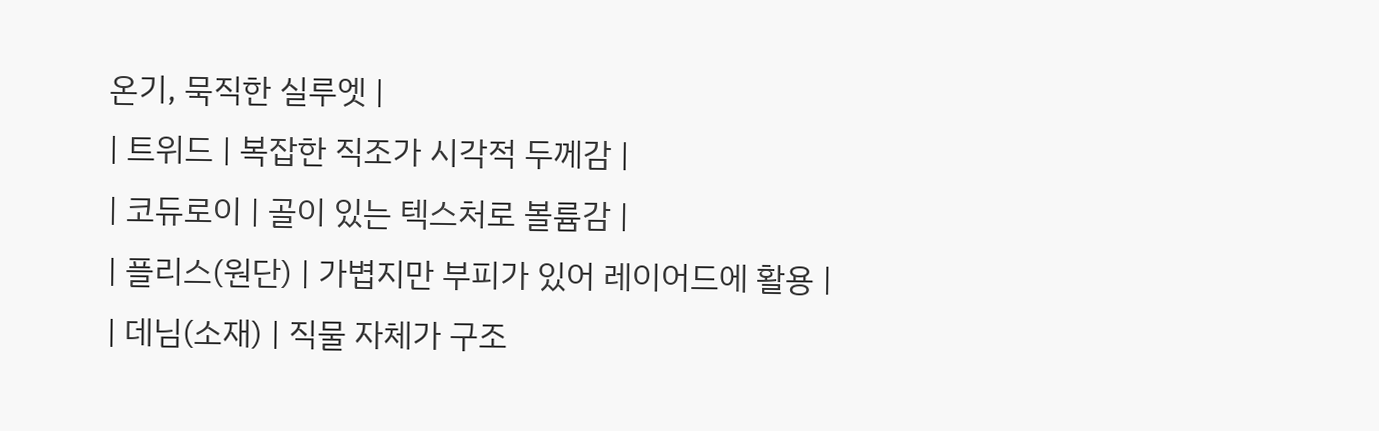온기, 묵직한 실루엣 |
| 트위드 | 복잡한 직조가 시각적 두께감 |
| 코듀로이 | 골이 있는 텍스처로 볼륨감 |
| 플리스(원단) | 가볍지만 부피가 있어 레이어드에 활용 |
| 데님(소재) | 직물 자체가 구조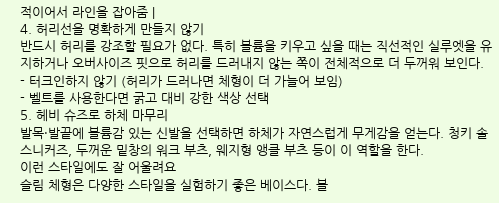적이어서 라인을 잡아줌 |
4. 허리선을 명확하게 만들지 않기
반드시 허리를 강조할 필요가 없다. 특히 볼륨을 키우고 싶을 때는 직선적인 실루엣을 유지하거나 오버사이즈 핏으로 허리를 드러내지 않는 쪽이 전체적으로 더 두꺼워 보인다.
- 터크인하지 않기 (허리가 드러나면 체형이 더 가늘어 보임)
- 벨트를 사용한다면 굵고 대비 강한 색상 선택
5. 헤비 슈즈로 하체 마무리
발목·발끝에 볼륨감 있는 신발을 선택하면 하체가 자연스럽게 무게감을 얻는다. 청키 솔 스니커즈, 두꺼운 밑창의 워크 부츠, 웨지형 앵클 부츠 등이 이 역할을 한다.
이런 스타일에도 잘 어울려요
슬림 체형은 다양한 스타일을 실험하기 좋은 베이스다. 볼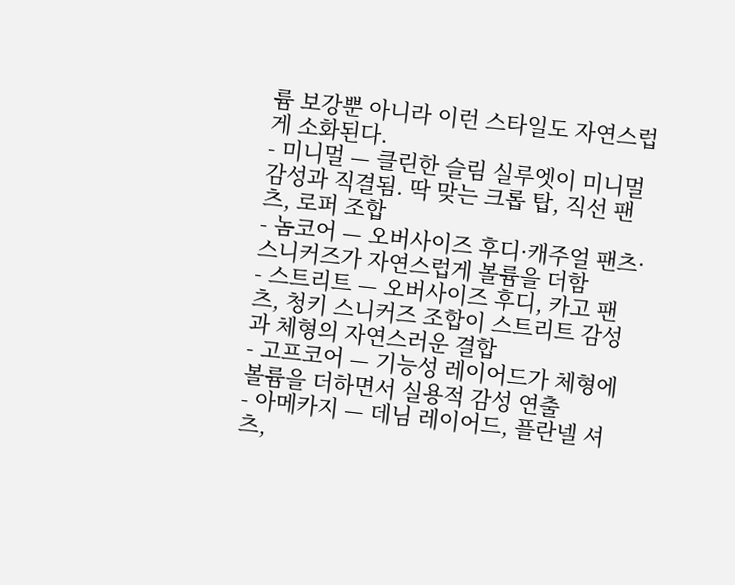륨 보강뿐 아니라 이런 스타일도 자연스럽게 소화된다.
- 미니멀 — 클린한 슬림 실루엣이 미니멀 감성과 직결됨. 딱 맞는 크롭 탑, 직선 팬츠, 로퍼 조합
- 놈코어 — 오버사이즈 후디·캐주얼 팬츠·스니커즈가 자연스럽게 볼륨을 더함
- 스트리트 — 오버사이즈 후디, 카고 팬츠, 청키 스니커즈 조합이 스트리트 감성과 체형의 자연스러운 결합
- 고프코어 — 기능성 레이어드가 체형에 볼륨을 더하면서 실용적 감성 연출
- 아메카지 — 데님 레이어드, 플란넬 셔츠,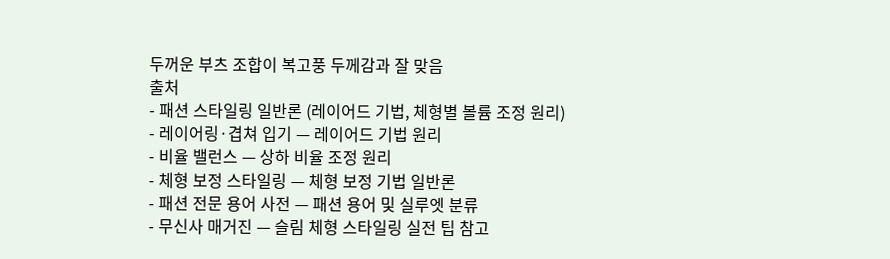두꺼운 부츠 조합이 복고풍 두께감과 잘 맞음
출처
- 패션 스타일링 일반론 (레이어드 기법, 체형별 볼륨 조정 원리)
- 레이어링·겹쳐 입기 — 레이어드 기법 원리
- 비율 밸런스 — 상하 비율 조정 원리
- 체형 보정 스타일링 — 체형 보정 기법 일반론
- 패션 전문 용어 사전 — 패션 용어 및 실루엣 분류
- 무신사 매거진 — 슬림 체형 스타일링 실전 팁 참고